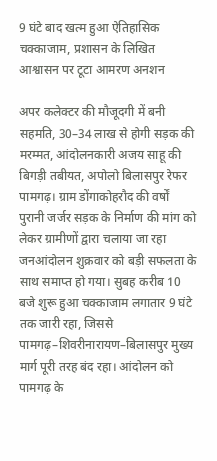9 घंटे बाद खत्म हुआ ऐतिहासिक चक्काजाम, प्रशासन के लिखित आश्वासन पर टूटा आमरण अनशन

अपर कलेक्टर की मौजूदगी में बनी सहमति, 30–34 लाख से होगी सड़क की मरम्मत, आंदोलनकारी अजय साहू की बिगड़ी तबीयत, अपोलो बिलासपुर रेफर
पामगढ़। ग्राम डोंगाकोहरौद की वर्षों पुरानी जर्जर सड़क के निर्माण की मांग को लेकर ग्रामीणों द्वारा चलाया जा रहा जनआंदोलन शुक्रवार को बड़ी सफलता के साथ समाप्त हो गया। सुबह करीब 10 बजे शुरू हुआ चक्काजाम लगातार 9 घंटे तक जारी रहा, जिससे पामगढ़–शिवरीनारायण–बिलासपुर मुख्य मार्ग पूरी तरह बंद रहा। आंदोलन को पामगढ़ के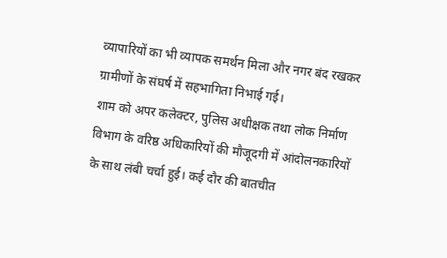व्यापारियों का भी व्यापक समर्थन मिला और नगर बंद रखकर ग्रामीणों के संघर्ष में सहभागिता निभाई गई।
शाम को अपर कलेक्टर, पुलिस अधीक्षक तथा लोक निर्माण विभाग के वरिष्ठ अधिकारियों की मौजूदगी में आंदोलनकारियों के साथ लंबी चर्चा हुई। कई दौर की बातचीत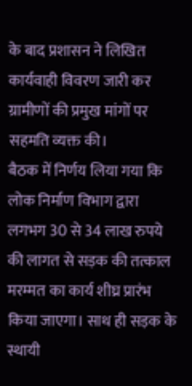के बाद प्रशासन ने लिखित कार्यवाही विवरण जारी कर ग्रामीणों की प्रमुख मांगों पर सहमति व्यक्त की।
बैठक में निर्णय लिया गया कि लोक निर्माण विभाग द्वारा लगभग 30 से 34 लाख रुपये की लागत से सड़क की तत्काल मरम्मत का कार्य शीघ्र प्रारंभ किया जाएगा। साथ ही सड़क के स्थायी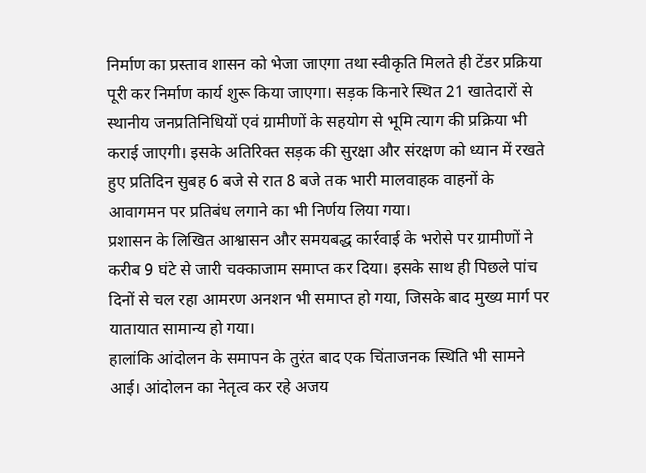निर्माण का प्रस्ताव शासन को भेजा जाएगा तथा स्वीकृति मिलते ही टेंडर प्रक्रिया पूरी कर निर्माण कार्य शुरू किया जाएगा। सड़क किनारे स्थित 21 खातेदारों से स्थानीय जनप्रतिनिधियों एवं ग्रामीणों के सहयोग से भूमि त्याग की प्रक्रिया भी कराई जाएगी। इसके अतिरिक्त सड़क की सुरक्षा और संरक्षण को ध्यान में रखते हुए प्रतिदिन सुबह 6 बजे से रात 8 बजे तक भारी मालवाहक वाहनों के आवागमन पर प्रतिबंध लगाने का भी निर्णय लिया गया।
प्रशासन के लिखित आश्वासन और समयबद्ध कार्रवाई के भरोसे पर ग्रामीणों ने करीब 9 घंटे से जारी चक्काजाम समाप्त कर दिया। इसके साथ ही पिछले पांच दिनों से चल रहा आमरण अनशन भी समाप्त हो गया, जिसके बाद मुख्य मार्ग पर यातायात सामान्य हो गया।
हालांकि आंदोलन के समापन के तुरंत बाद एक चिंताजनक स्थिति भी सामने आई। आंदोलन का नेतृत्व कर रहे अजय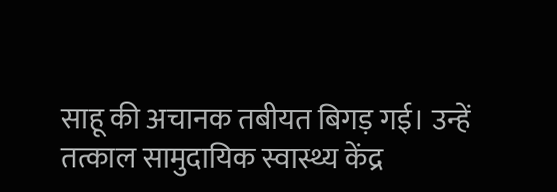साहू की अचानक तबीयत बिगड़ गई। उन्हें तत्काल सामुदायिक स्वास्थ्य केंद्र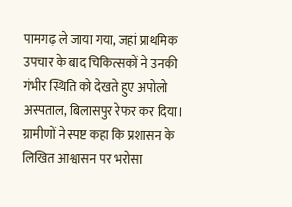पामगढ़ ले जाया गया, जहां प्राथमिक उपचार के बाद चिकित्सकों ने उनकी गंभीर स्थिति को देखते हुए अपोलो अस्पताल, बिलासपुर रेफर कर दिया।
ग्रामीणों ने स्पष्ट कहा कि प्रशासन के लिखित आश्वासन पर भरोसा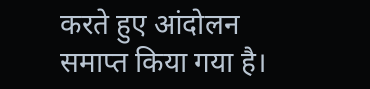करते हुए आंदोलन समाप्त किया गया है।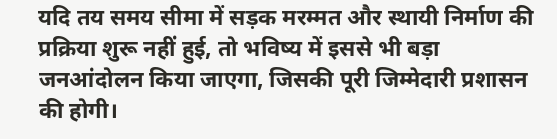यदि तय समय सीमा में सड़क मरम्मत और स्थायी निर्माण की प्रक्रिया शुरू नहीं हुई, तो भविष्य में इससे भी बड़ा जनआंदोलन किया जाएगा, जिसकी पूरी जिम्मेदारी प्रशासन की होगी।